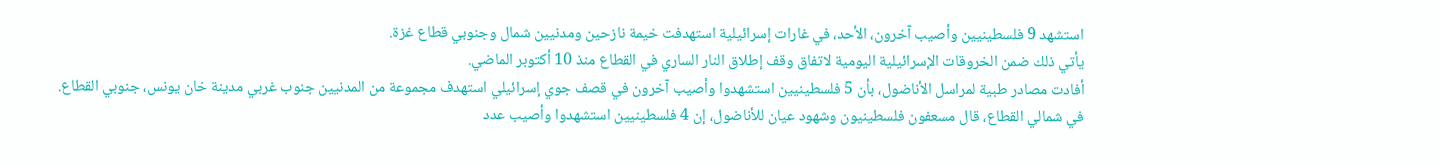استشهد 9 فلسطينيين وأصيب آخرون، الأحد، في غارات إسرائيلية استهدفت خيمة نازحين ومدنيين شمال وجنوبي قطاع غزة.
يأتي ذلك ضمن الخروقات الإسرائيلية اليومية لاتفاق وقف إطلاق النار الساري في القطاع منذ 10 أكتوبر الماضي.
أفادت مصادر طبية لمراسل الأناضول، بأن 5 فلسطينيين استشهدوا وأصيب آخرون في قصف جوي إسرائيلي استهدف مجموعة من المدنيين جنوب غربي مدينة خان يونس، جنوبي القطاع.
في شمالي القطاع، قال مسعفون فلسطينيون وشهود عيان للأناضول، إن 4 فلسطينيين استشهدوا وأصيب عدد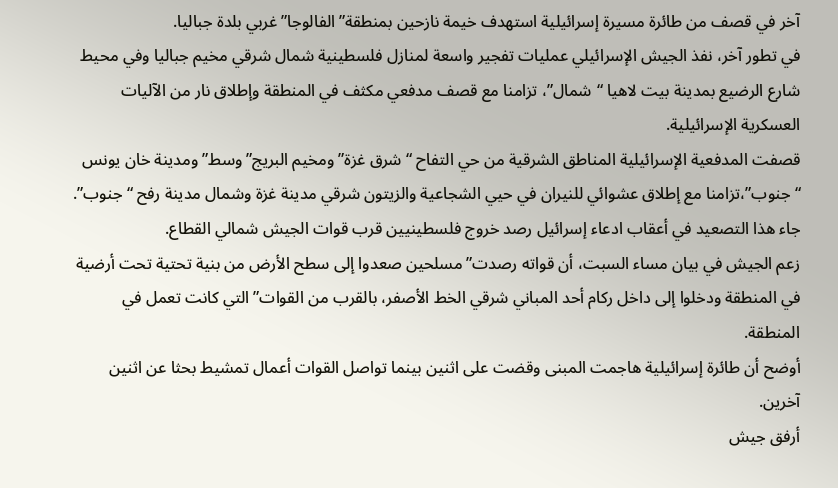آخر في قصف من طائرة مسيرة إسرائيلية استهدف خيمة نازحين بمنطقة”الفالوجا” غربي بلدة جباليا.
في تطور آخر، نفذ الجيش الإسرائيلي عمليات تفجير واسعة لمنازل فلسطينية شمال شرقي مخيم جباليا وفي محيط شارع الرضيع بمدينة بيت لاهيا “شمال”، تزامنا مع قصف مدفعي مكثف في المنطقة وإطلاق نار من الآليات العسكرية الإسرائيلية.
قصفت المدفعية الإسرائيلية المناطق الشرقية من حي التفاح “شرق غزة” ومخيم البريج”وسط”ومدينة خان يونس “جنوب”،تزامنا مع إطلاق عشوائي للنيران في حيي الشجاعية والزيتون شرقي مدينة غزة وشمال مدينة رفح “جنوب”.
جاء هذا التصعيد في أعقاب ادعاء إسرائيل رصد خروج فلسطينيين قرب قوات الجيش شمالي القطاع.
زعم الجيش في بيان مساء السبت، أن قواته رصدت”مسلحين صعدوا إلى سطح الأرض من بنية تحتية تحت أرضية في المنطقة ودخلوا إلى داخل ركام أحد المباني شرقي الخط الأصفر، بالقرب من القوات” التي كانت تعمل في المنطقة.
أوضح أن طائرة إسرائيلية هاجمت المبنى وقضت على اثنين بينما تواصل القوات أعمال تمشيط بحثا عن اثنين آخرين.
أرفق جيش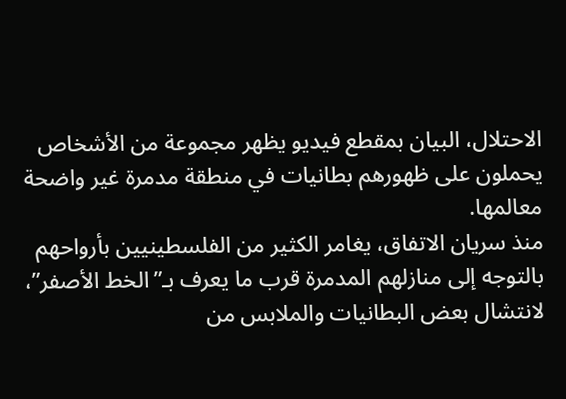الاحتلال، البيان بمقطع فيديو يظهر مجموعة من الأشخاص يحملون على ظهورهم بطانيات في منطقة مدمرة غير واضحة معالمها.
منذ سريان الاتفاق، يغامر الكثير من الفلسطينيين بأرواحهم بالتوجه إلى منازلهم المدمرة قرب ما يعرف بـ”الخط الأصفر”، لانتشال بعض البطانيات والملابس من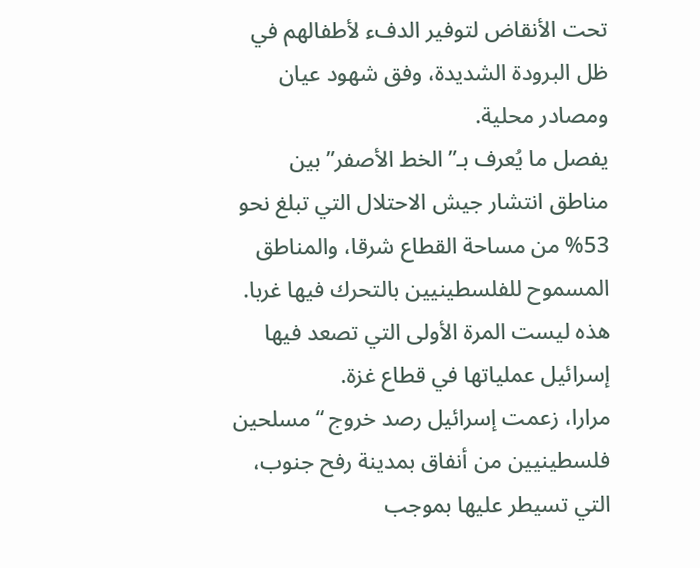تحت الأنقاض لتوفير الدفء لأطفالهم في ظل البرودة الشديدة، وفق شهود عيان ومصادر محلية.
يفصل ما يُعرف بـ”الخط الأصفر” بين مناطق انتشار جيش الاحتلال التي تبلغ نحو 53% من مساحة القطاع شرقا، والمناطق المسموح للفلسطينيين بالتحرك فيها غربا.
هذه ليست المرة الأولى التي تصعد فيها إسرائيل عملياتها في قطاع غزة.
مرارا، زعمت إسرائيل رصد خروج “مسلحين فلسطينيين من أنفاق بمدينة رفح جنوب، التي تسيطر عليها بموجب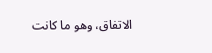الاتفاق، وهو ما كانت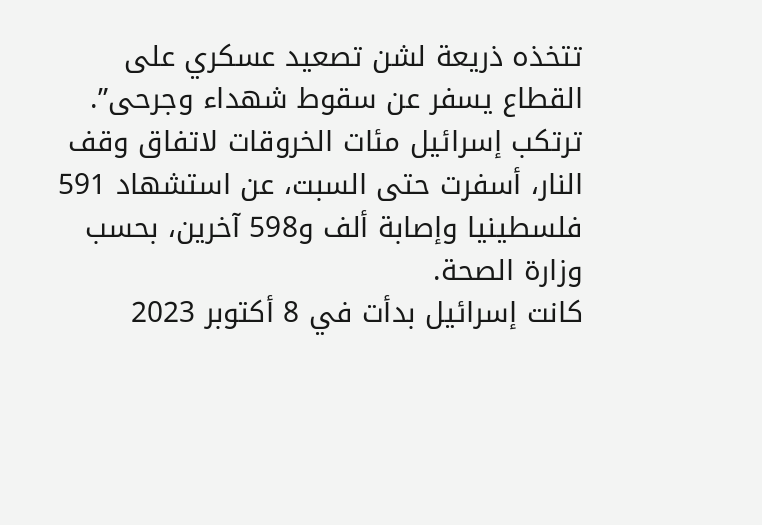تتخذه ذريعة لشن تصعيد عسكري على القطاع يسفر عن سقوط شهداء وجرحى”.
ترتكب إسرائيل مئات الخروقات لاتفاق وقف النار، أسفرت حتى السبت، عن استشهاد 591 فلسطينيا وإصابة ألف و598 آخرين، بحسب وزارة الصحة.
كانت إسرائيل بدأت في 8 أكتوبر 2023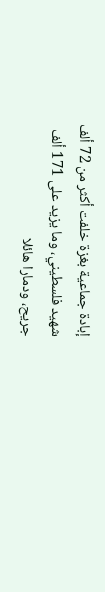إبادة جماعية بغزة خلفت أكثر من 72 ألف شهيد فلسطيني، وما يزيد على 171 ألف جريح، ودمارا هائلا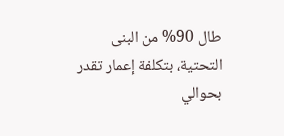طال 90% من البنى التحتية، بتكلفة إعمار تقدر بحوالي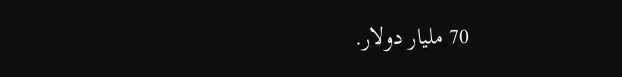70 مليار دولار.